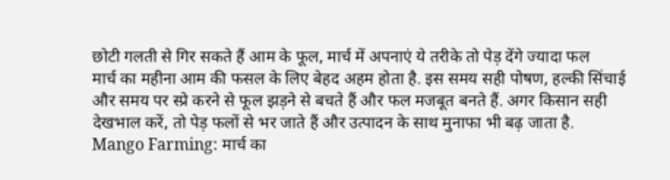छोटी गलती से गिर सकते हैं आम के फूल, मार्च में अपनाएं ये तरीके तो पेड़ देंगे ज्यादा फल
मार्च का महीना आम की फसल के लिए बेहद अहम होता है. इस समय सही पोषण, हल्की सिंचाई और समय पर स्प्रे करने से फूल झड़ने से बचते हैं और फल मजबूत बनते हैं. अगर किसान सही देखभाल करें, तो पेड़ फलों से भर जाते हैं और उत्पादन के साथ मुनाफा भी बढ़ जाता है.
Mango Farming: मार्च का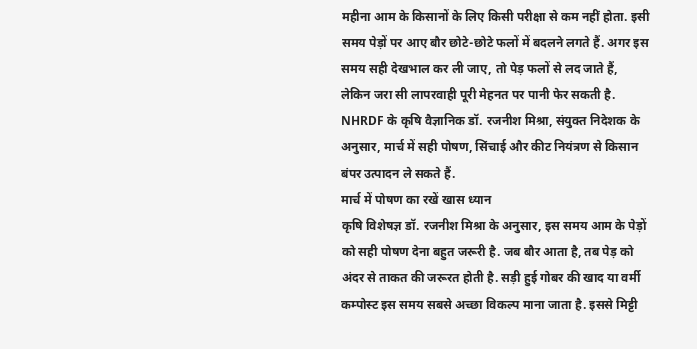महीना आम के किसानों के लिए किसी परीक्षा से कम नहीं होता. इसी समय पेड़ों पर आए बौर छोटे-छोटे फलों में बदलने लगते हैं. अगर इस समय सही देखभाल कर ली जाए, तो पेड़ फलों से लद जाते हैं, लेकिन जरा सी लापरवाही पूरी मेहनत पर पानी फेर सकती है. NHRDF के कृषि वैज्ञानिक डॉ. रजनीश मिश्रा, संयुक्त निदेशक के अनुसार, मार्च में सही पोषण, सिंचाई और कीट नियंत्रण से किसान बंपर उत्पादन ले सकते हैं.
मार्च में पोषण का रखें खास ध्यान
कृषि विशेषज्ञ डॉ. रजनीश मिश्रा के अनुसार, इस समय आम के पेड़ों को सही पोषण देना बहुत जरूरी है. जब बौर आता है, तब पेड़ को अंदर से ताकत की जरूरत होती है. सड़ी हुई गोबर की खाद या वर्मी कम्पोस्ट इस समय सबसे अच्छा विकल्प माना जाता है. इससे मिट्टी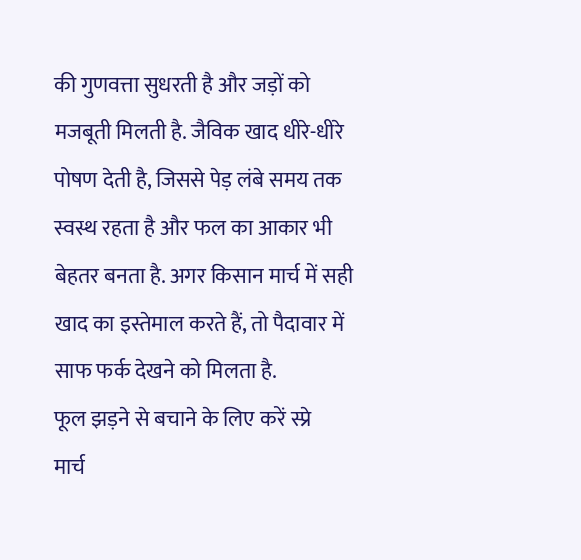की गुणवत्ता सुधरती है और जड़ों को मजबूती मिलती है. जैविक खाद धीरे-धीरे पोषण देती है, जिससे पेड़ लंबे समय तक स्वस्थ रहता है और फल का आकार भी बेहतर बनता है. अगर किसान मार्च में सही खाद का इस्तेमाल करते हैं, तो पैदावार में साफ फर्क देखने को मिलता है.
फूल झड़ने से बचाने के लिए करें स्प्रे
मार्च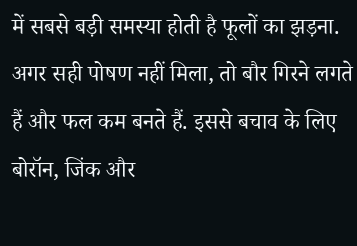में सबसे बड़ी समस्या होती है फूलों का झड़ना. अगर सही पोषण नहीं मिला, तो बौर गिरने लगते हैं और फल कम बनते हैं. इससे बचाव के लिए बोरॉन, जिंक और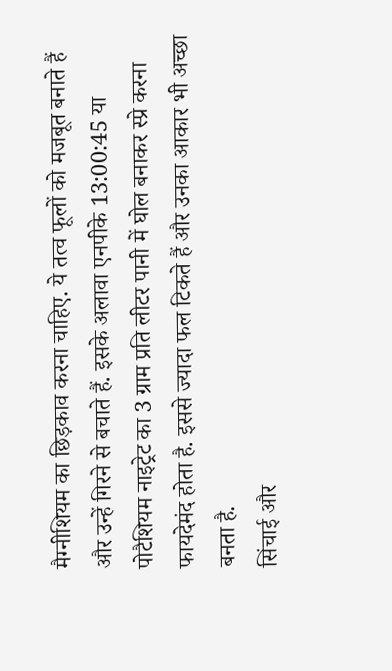मैग्नीशियम का छिड़काव करना चाहिए. ये तत्व फूलों को मजबूत बनाते हैं और उन्हें गिरने से बचाते हैं. इसके अलावा एनपीके 13:00:45 या पोटैशियम नाइट्रेट का 3 ग्राम प्रति लीटर पानी में घोल बनाकर स्प्रे करना फायदेमंद होता है. इससे ज्यादा फल टिकते हैं और उनका आकार भी अच्छा बनता है.
सिंचाई और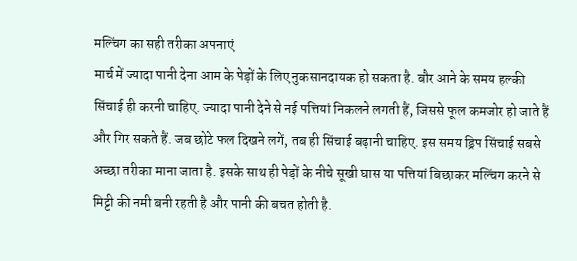मल्चिंग का सही तरीका अपनाएं
मार्च में ज्यादा पानी देना आम के पेड़ों के लिए नुकसानदायक हो सकता है. बौर आने के समय हल्की सिंचाई ही करनी चाहिए. ज्यादा पानी देने से नई पत्तियां निकलने लगती हैं, जिससे फूल कमजोर हो जाते हैं और गिर सकते हैं. जब छोटे फल दिखने लगें, तब ही सिंचाई बढ़ानी चाहिए. इस समय ड्रिप सिंचाई सबसे अच्छा तरीका माना जाता है. इसके साथ ही पेड़ों के नीचे सूखी घास या पत्तियां बिछाकर मल्चिंग करने से मिट्टी की नमी बनी रहती है और पानी की बचत होती है.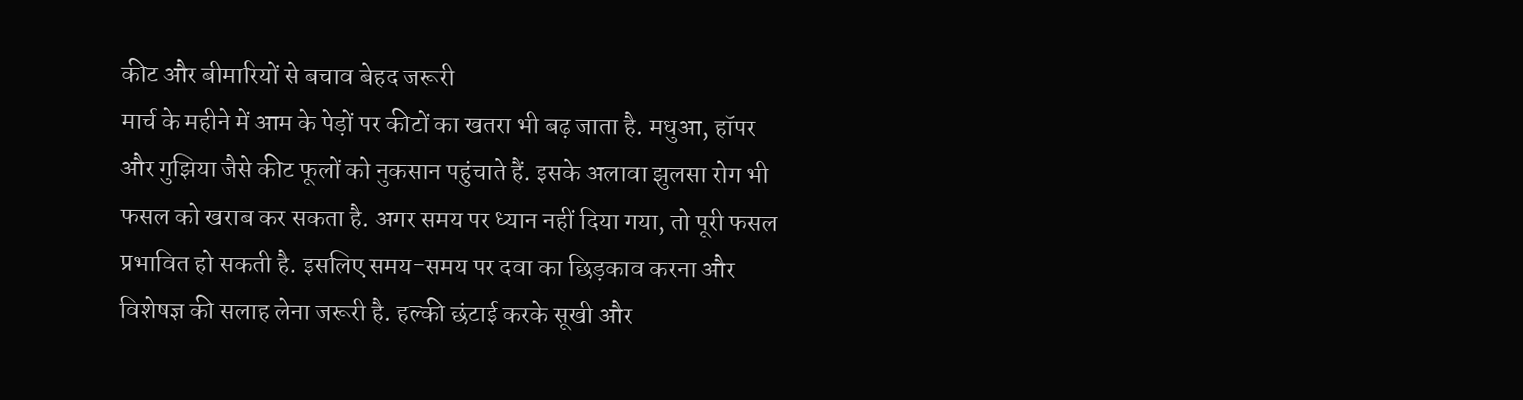कीट और बीमारियों से बचाव बेहद जरूरी
मार्च के महीने में आम के पेड़ों पर कीटों का खतरा भी बढ़ जाता है. मधुआ, हॉपर और गुझिया जैसे कीट फूलों को नुकसान पहुंचाते हैं. इसके अलावा झुलसा रोग भी फसल को खराब कर सकता है. अगर समय पर ध्यान नहीं दिया गया, तो पूरी फसल प्रभावित हो सकती है. इसलिए समय-समय पर दवा का छिड़काव करना और विशेषज्ञ की सलाह लेना जरूरी है. हल्की छंटाई करके सूखी और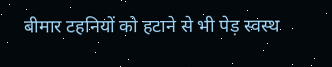बीमार टहनियों को हटाने से भी पेड़ स्वस्थ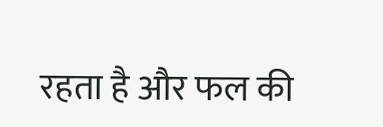रहता है और फल की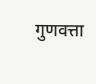गुणवत्ता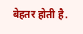बेहतर होती है.